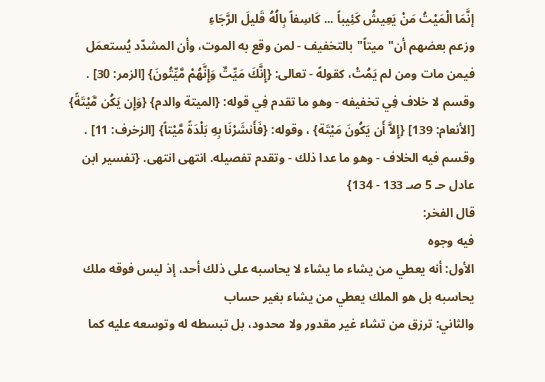إنَّمَا الْمَيْتُ مَنْ يَعِيشُ كَئِيباً ... كَاسِفاً بِالُهُ قَليلَ الرَّجَاءِ
وزعم بعضهم أن"ميتاً"بالتخفيف - لمن وقع به الموت، وأن المشدّد يُستعمَل فيمن مات ومن لم يَمُتْ، كقولهً - تعالى: {إِنَّكَ مَيِّتٌ وَإِنَّهُمْ مَّيِّتُونَ} [الزمر: 30] .
وقسم لا خلاف فِي تخفيفه - وهو ما تقدم فِي قوله: {الميتة والدم} {وَإِن يَكُن مَّيْتَةً} [الأنعام: 139] {إِلاَّ أَن يَكُونَ مَيْتَة} ، وقوله: {فَأَنشَرْنَا بِهِ بَلْدَةً مَّيْتاً} [الزخرف: 11] .
وقسم فيه الخلاف - وهو ما عدا ذلك - وتقدم تفصيله. انتهى انتهى. {تفسير ابن عادل حـ 5 صـ 133 - 134}
قال الفخر:
فيه وجوه
الأول: أنه يعطي من يشاء ما يشاء لا يحاسبه على ذلك أحد، إذ ليس فوقه ملك يحاسبه بل هو الملك يعطي من يشاء بغير حساب
والثاني: ترزق من تشاء غير مقدور ولا محدود، بل تبسطه له وتوسعه عليه كما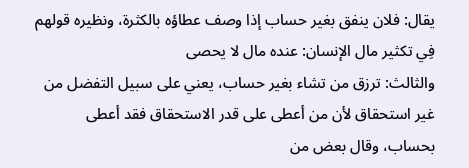يقال: فلان ينفق بغير حساب إذا وصف عطاؤه بالكثرة، ونظيره قولهم فِي تكثير مال الإنسان: عنده مال لا يحصى
والثالث: ترزق من تشاء بغير حساب، يعني على سبيل التفضل من غير استحقاق لأن من أعطى على قدر الاستحقاق فقد أعطى بحساب، وقال بعض من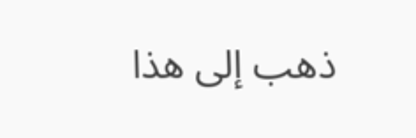ذهب إلى هذا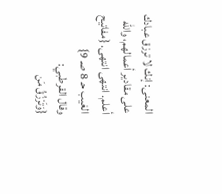المعنى: إنك لا ترزق عبادك على مقادير أعمالهم، والله أعلم. انتهى انتهى. {مفاتيح الغيب حـ 8 صـ 9}
وقال القرطبي:
{وَتَرْزُقُ مَن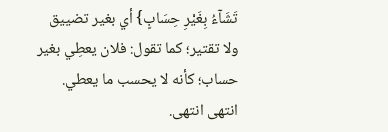تَشَآءُ بِغَيْرِ حِسَابٍ} أي بغير تضييق ولا تقتير؛ كما تقول: فلان يعطِي بغير حساب؛ كأنه لا يحسب ما يعطي. انتهى انتهى.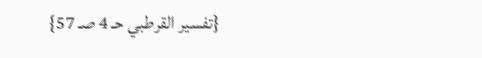{تفسير القرطبي حـ 4 صـ 57}